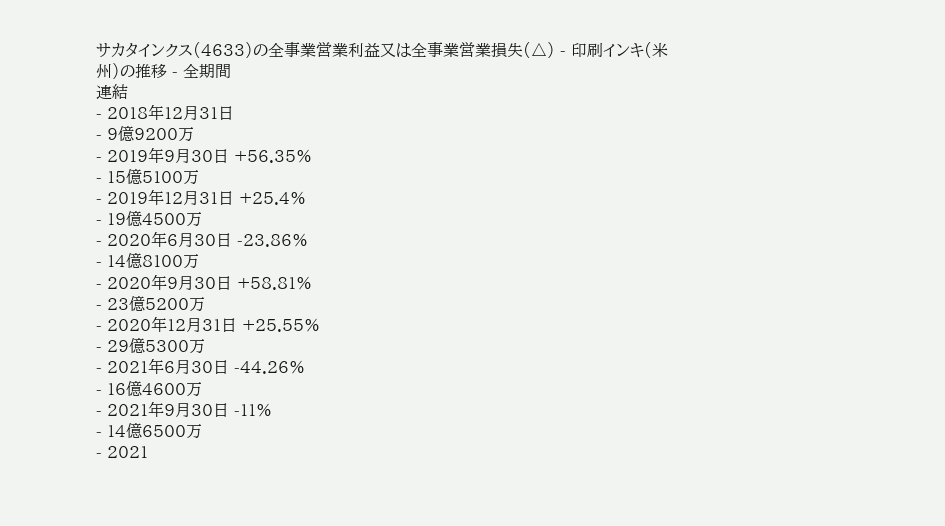サカタインクス(4633)の全事業営業利益又は全事業営業損失(△) - 印刷インキ(米州)の推移 - 全期間
連結
- 2018年12月31日
- 9億9200万
- 2019年9月30日 +56.35%
- 15億5100万
- 2019年12月31日 +25.4%
- 19億4500万
- 2020年6月30日 -23.86%
- 14億8100万
- 2020年9月30日 +58.81%
- 23億5200万
- 2020年12月31日 +25.55%
- 29億5300万
- 2021年6月30日 -44.26%
- 16億4600万
- 2021年9月30日 -11%
- 14億6500万
- 2021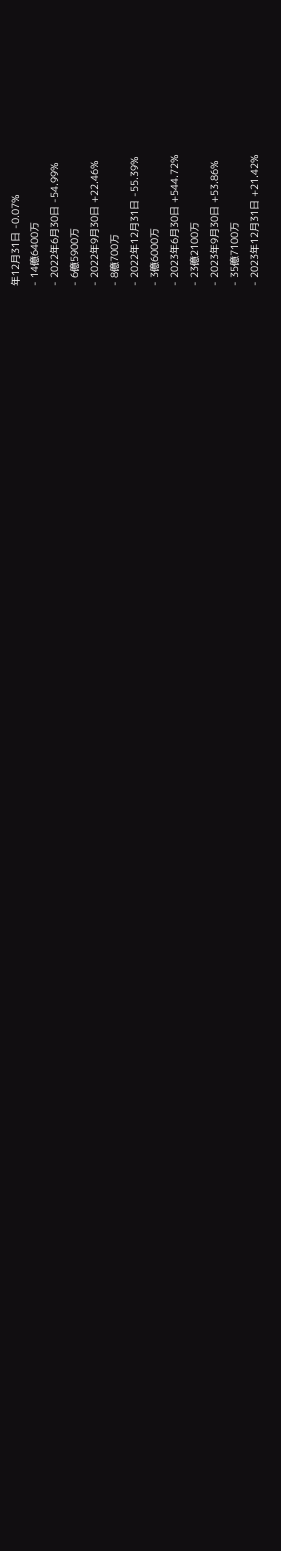年12月31日 -0.07%
- 14億6400万
- 2022年6月30日 -54.99%
- 6億5900万
- 2022年9月30日 +22.46%
- 8億700万
- 2022年12月31日 -55.39%
- 3億6000万
- 2023年6月30日 +544.72%
- 23億2100万
- 2023年9月30日 +53.86%
- 35億7100万
- 2023年12月31日 +21.42%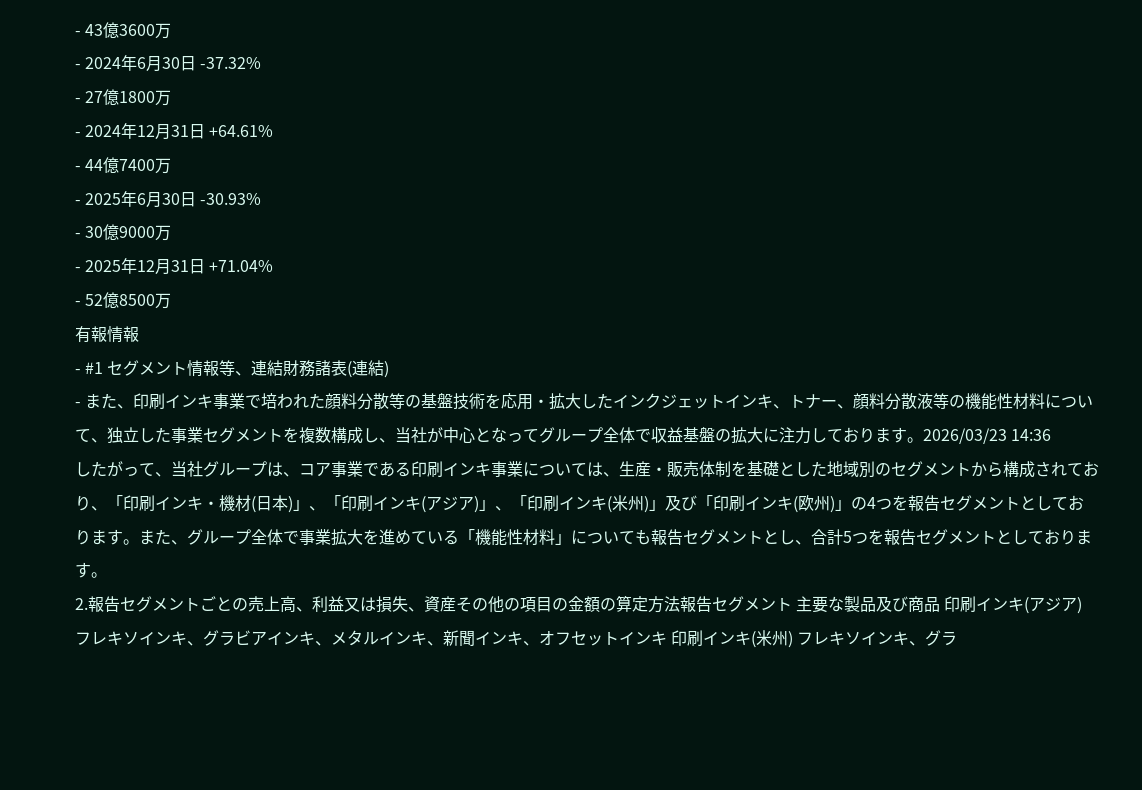- 43億3600万
- 2024年6月30日 -37.32%
- 27億1800万
- 2024年12月31日 +64.61%
- 44億7400万
- 2025年6月30日 -30.93%
- 30億9000万
- 2025年12月31日 +71.04%
- 52億8500万
有報情報
- #1 セグメント情報等、連結財務諸表(連結)
- また、印刷インキ事業で培われた顔料分散等の基盤技術を応用・拡大したインクジェットインキ、トナー、顔料分散液等の機能性材料について、独立した事業セグメントを複数構成し、当社が中心となってグループ全体で収益基盤の拡大に注力しております。2026/03/23 14:36
したがって、当社グループは、コア事業である印刷インキ事業については、生産・販売体制を基礎とした地域別のセグメントから構成されており、「印刷インキ・機材(日本)」、「印刷インキ(アジア)」、「印刷インキ(米州)」及び「印刷インキ(欧州)」の4つを報告セグメントとしております。また、グループ全体で事業拡大を進めている「機能性材料」についても報告セグメントとし、合計5つを報告セグメントとしております。
2.報告セグメントごとの売上高、利益又は損失、資産その他の項目の金額の算定方法報告セグメント 主要な製品及び商品 印刷インキ(アジア) フレキソインキ、グラビアインキ、メタルインキ、新聞インキ、オフセットインキ 印刷インキ(米州) フレキソインキ、グラ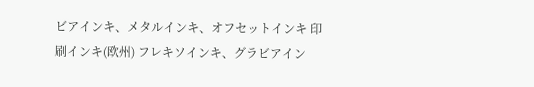ビアインキ、メタルインキ、オフセットインキ 印刷インキ(欧州) フレキソインキ、グラビアイン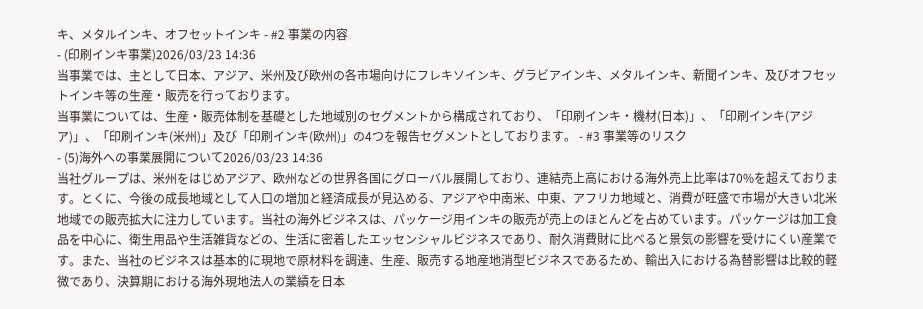キ、メタルインキ、オフセットインキ - #2 事業の内容
- (印刷インキ事業)2026/03/23 14:36
当事業では、主として日本、アジア、米州及び欧州の各市場向けにフレキソインキ、グラビアインキ、メタルインキ、新聞インキ、及びオフセットインキ等の生産・販売を行っております。
当事業については、生産・販売体制を基礎とした地域別のセグメントから構成されており、「印刷インキ・機材(日本)」、「印刷インキ(アジア)」、「印刷インキ(米州)」及び「印刷インキ(欧州)」の4つを報告セグメントとしております。 - #3 事業等のリスク
- (5)海外への事業展開について2026/03/23 14:36
当社グループは、米州をはじめアジア、欧州などの世界各国にグローバル展開しており、連結売上高における海外売上比率は70%を超えております。とくに、今後の成長地域として人口の増加と経済成長が見込める、アジアや中南米、中東、アフリカ地域と、消費が旺盛で市場が大きい北米地域での販売拡大に注力しています。当社の海外ビジネスは、パッケージ用インキの販売が売上のほとんどを占めています。パッケージは加工食品を中心に、衛生用品や生活雑貨などの、生活に密着したエッセンシャルビジネスであり、耐久消費財に比べると景気の影響を受けにくい産業です。また、当社のビジネスは基本的に現地で原材料を調達、生産、販売する地産地消型ビジネスであるため、輸出入における為替影響は比較的軽微であり、決算期における海外現地法人の業績を日本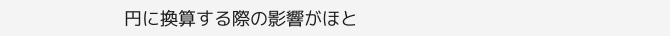円に換算する際の影響がほと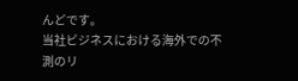んどです。
当社ビジネスにおける海外での不測のリ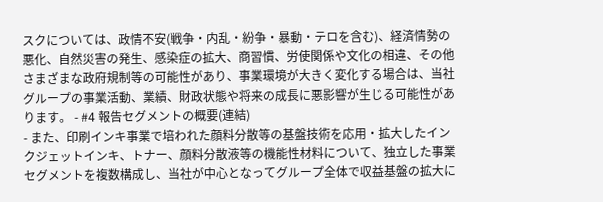スクについては、政情不安(戦争・内乱・紛争・暴動・テロを含む)、経済情勢の悪化、自然災害の発生、感染症の拡大、商習慣、労使関係や文化の相違、その他さまざまな政府規制等の可能性があり、事業環境が大きく変化する場合は、当社グループの事業活動、業績、財政状態や将来の成長に悪影響が生じる可能性があります。 - #4 報告セグメントの概要(連結)
- また、印刷インキ事業で培われた顔料分散等の基盤技術を応用・拡大したインクジェットインキ、トナー、顔料分散液等の機能性材料について、独立した事業セグメントを複数構成し、当社が中心となってグループ全体で収益基盤の拡大に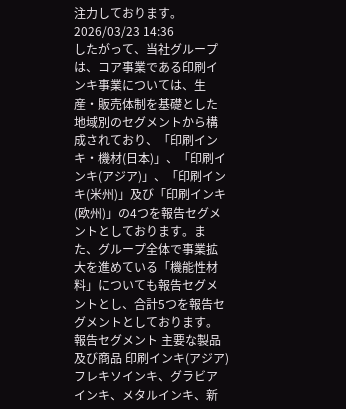注力しております。2026/03/23 14:36
したがって、当社グループは、コア事業である印刷インキ事業については、生産・販売体制を基礎とした地域別のセグメントから構成されており、「印刷インキ・機材(日本)」、「印刷インキ(アジア)」、「印刷インキ(米州)」及び「印刷インキ(欧州)」の4つを報告セグメントとしております。また、グループ全体で事業拡大を進めている「機能性材料」についても報告セグメントとし、合計5つを報告セグメントとしております。
報告セグメント 主要な製品及び商品 印刷インキ(アジア) フレキソインキ、グラビアインキ、メタルインキ、新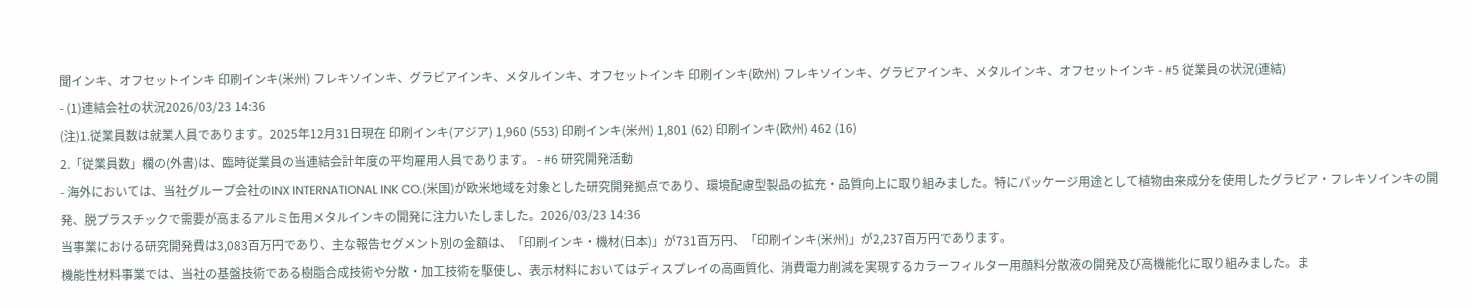聞インキ、オフセットインキ 印刷インキ(米州) フレキソインキ、グラビアインキ、メタルインキ、オフセットインキ 印刷インキ(欧州) フレキソインキ、グラビアインキ、メタルインキ、オフセットインキ - #5 従業員の状況(連結)
- (1)連結会社の状況2026/03/23 14:36
(注)1.従業員数は就業人員であります。2025年12月31日現在 印刷インキ(アジア) 1,960 (553) 印刷インキ(米州) 1,801 (62) 印刷インキ(欧州) 462 (16)
2.「従業員数」欄の(外書)は、臨時従業員の当連結会計年度の平均雇用人員であります。 - #6 研究開発活動
- 海外においては、当社グループ会社のINX INTERNATIONAL INK CO.(米国)が欧米地域を対象とした研究開発拠点であり、環境配慮型製品の拡充・品質向上に取り組みました。特にパッケージ用途として植物由来成分を使用したグラビア・フレキソインキの開発、脱プラスチックで需要が高まるアルミ缶用メタルインキの開発に注力いたしました。2026/03/23 14:36
当事業における研究開発費は3,083百万円であり、主な報告セグメント別の金額は、「印刷インキ・機材(日本)」が731百万円、「印刷インキ(米州)」が2,237百万円であります。
機能性材料事業では、当社の基盤技術である樹脂合成技術や分散・加工技術を駆使し、表示材料においてはディスプレイの高画質化、消費電力削減を実現するカラーフィルター用顔料分散液の開発及び高機能化に取り組みました。ま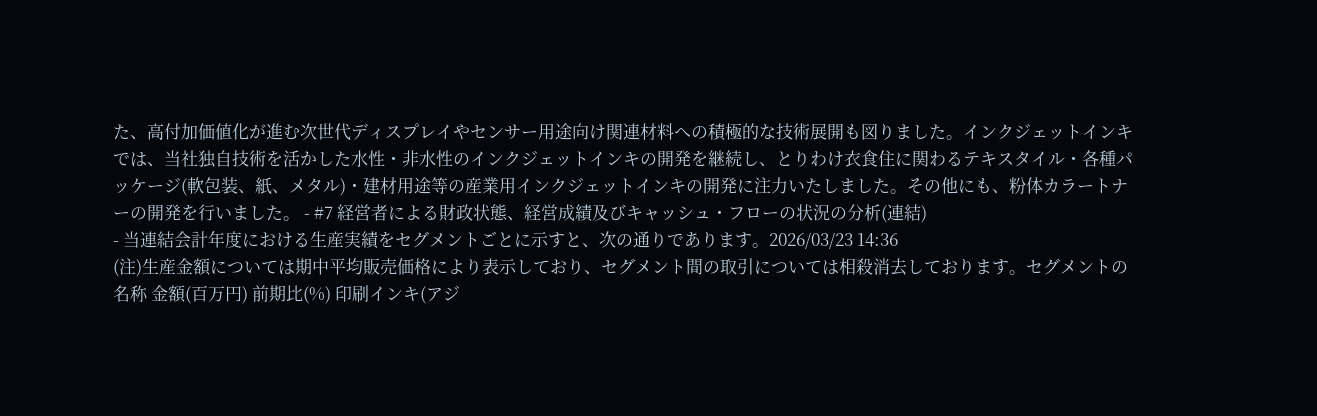た、高付加価値化が進む次世代ディスプレイやセンサー用途向け関連材料への積極的な技術展開も図りました。インクジェットインキでは、当社独自技術を活かした水性・非水性のインクジェットインキの開発を継続し、とりわけ衣食住に関わるテキスタイル・各種パッケージ(軟包装、紙、メタル)・建材用途等の産業用インクジェットインキの開発に注力いたしました。その他にも、粉体カラートナーの開発を行いました。 - #7 経営者による財政状態、経営成績及びキャッシュ・フローの状況の分析(連結)
- 当連結会計年度における生産実績をセグメントごとに示すと、次の通りであります。2026/03/23 14:36
(注)生産金額については期中平均販売価格により表示しており、セグメント間の取引については相殺消去しております。セグメントの名称 金額(百万円) 前期比(%) 印刷インキ(アジ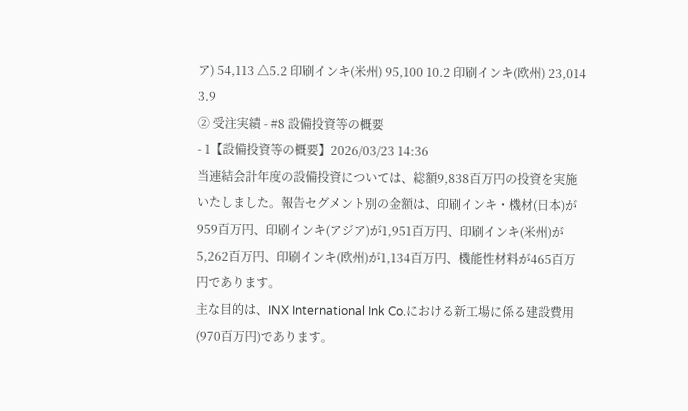ア) 54,113 △5.2 印刷インキ(米州) 95,100 10.2 印刷インキ(欧州) 23,014 3.9
② 受注実績 - #8 設備投資等の概要
- 1【設備投資等の概要】2026/03/23 14:36
当連結会計年度の設備投資については、総額9,838百万円の投資を実施いたしました。報告セグメント別の金額は、印刷インキ・機材(日本)が959百万円、印刷インキ(アジア)が1,951百万円、印刷インキ(米州)が5,262百万円、印刷インキ(欧州)が1,134百万円、機能性材料が465百万円であります。
主な目的は、INX International Ink Co.における新工場に係る建設費用(970百万円)であります。